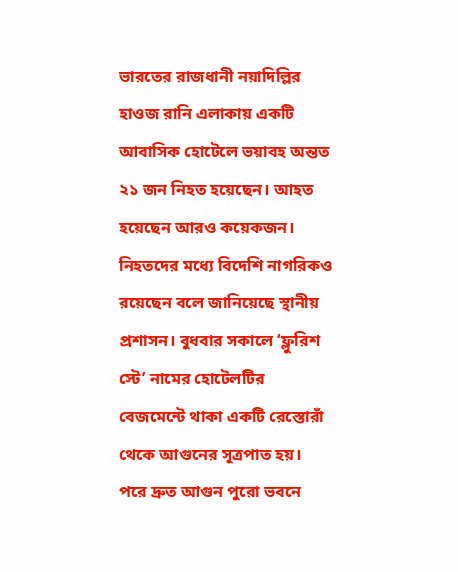ভারতের রাজধানী নয়াদিল্লির হাওজ রানি এলাকায় একটি আবাসিক হোটেলে ভয়াবহ অন্তত ২১ জন নিহত হয়েছেন। আহত হয়েছেন আরও কয়েকজন। নিহতদের মধ্যে বিদেশি নাগরিকও রয়েছেন বলে জানিয়েছে স্থানীয় প্রশাসন। বুধবার সকালে ‘ফ্লুরিশ স্টে’ নামের হোটেলটির বেজমেন্টে থাকা একটি রেস্তোরাঁ থেকে আগুনের সূত্রপাত হয়। পরে দ্রুত আগুন পুরো ভবনে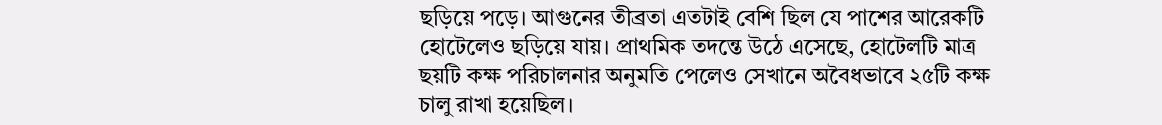ছড়িয়ে পড়ে। আগুনের তীব্রতা এতটাই বেশি ছিল যে পাশের আরেকটি হোটেলেও ছড়িয়ে যায়। প্রাথমিক তদন্তে উঠে এসেছে, হোটেলটি মাত্র ছয়টি কক্ষ পরিচালনার অনুমতি পেলেও সেখানে অবৈধভাবে ২৫টি কক্ষ চালু রাখা হয়েছিল।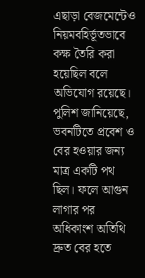এছাড়া বেজমেন্টেও নিয়মবহির্ভূতভাবে কক্ষ তৈরি করা হয়েছিল বলে অভিযোগ রয়েছে। পুলিশ জানিয়েছে, ভবনটিতে প্রবেশ ও বের হওয়ার জন্য মাত্র একটি পথ ছিল। ফলে আগুন লাগার পর অধিকাংশ অতিথি দ্রুত বের হতে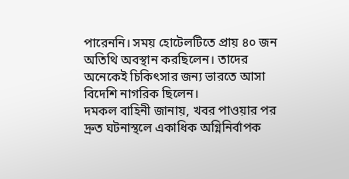পারেননি। সময় হোটেলটিতে প্রায় ৪০ জন অতিথি অবস্থান করছিলেন। তাদের অনেকেই চিকিৎসার জন্য ভারতে আসা বিদেশি নাগরিক ছিলেন।
দমকল বাহিনী জানায়, খবর পাওয়ার পর দ্রুত ঘটনাস্থলে একাধিক অগ্নিনির্বাপক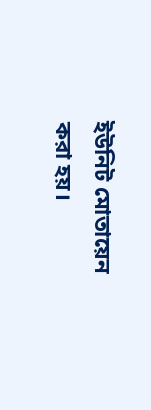ইউনিট মোতায়েন করা হয়।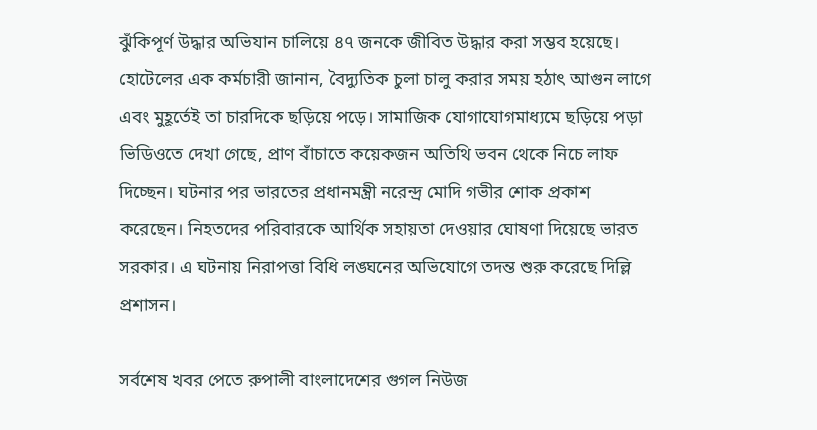ঝুঁকিপূর্ণ উদ্ধার অভিযান চালিয়ে ৪৭ জনকে জীবিত উদ্ধার করা সম্ভব হয়েছে। হোটেলের এক কর্মচারী জানান, বৈদ্যুতিক চুলা চালু করার সময় হঠাৎ আগুন লাগে এবং মুহূর্তেই তা চারদিকে ছড়িয়ে পড়ে। সামাজিক যোগাযোগমাধ্যমে ছড়িয়ে পড়া ভিডিওতে দেখা গেছে, প্রাণ বাঁচাতে কয়েকজন অতিথি ভবন থেকে নিচে লাফ দিচ্ছেন। ঘটনার পর ভারতের প্রধানমন্ত্রী নরেন্দ্র মোদি গভীর শোক প্রকাশ করেছেন। নিহতদের পরিবারকে আর্থিক সহায়তা দেওয়ার ঘোষণা দিয়েছে ভারত সরকার। এ ঘটনায় নিরাপত্তা বিধি লঙ্ঘনের অভিযোগে তদন্ত শুরু করেছে দিল্লি প্রশাসন।

সর্বশেষ খবর পেতে রুপালী বাংলাদেশের গুগল নিউজ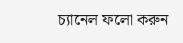চ্যানেল ফলো করুন